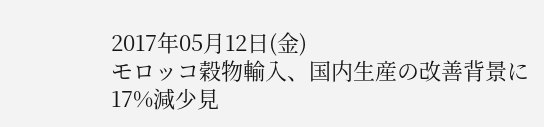2017年05月12日(金)
モロッコ穀物輸入、国内生産の改善背景に17%減少見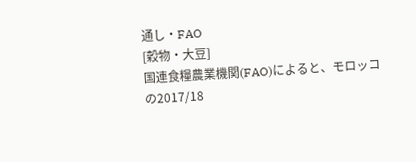通し・FAO
[穀物・大豆]
国連食糧農業機関(FAO)によると、モロッコの2017/18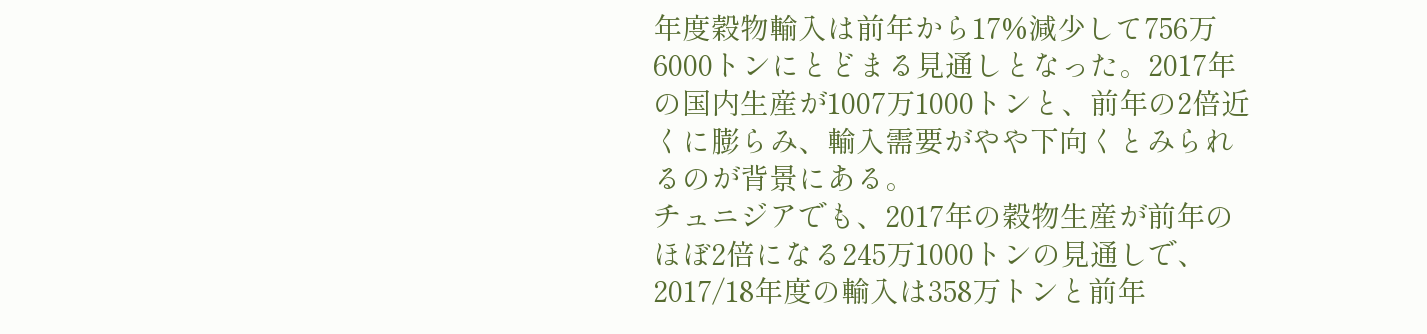年度穀物輸入は前年から17%減少して756万6000トンにとどまる見通しとなった。2017年の国内生産が1007万1000トンと、前年の2倍近くに膨らみ、輸入需要がやや下向くとみられるのが背景にある。
チュニジアでも、2017年の穀物生産が前年のほぼ2倍になる245万1000トンの見通しで、2017/18年度の輸入は358万トンと前年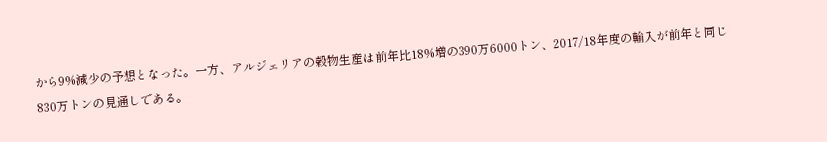から9%減少の予想となった。一方、アルジェリアの穀物生産は前年比18%増の390万6000トン、2017/18年度の輸入が前年と同じ830万トンの見通しである。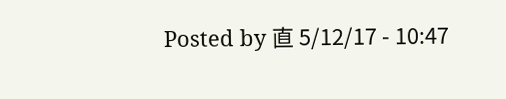Posted by 直 5/12/17 - 10:47